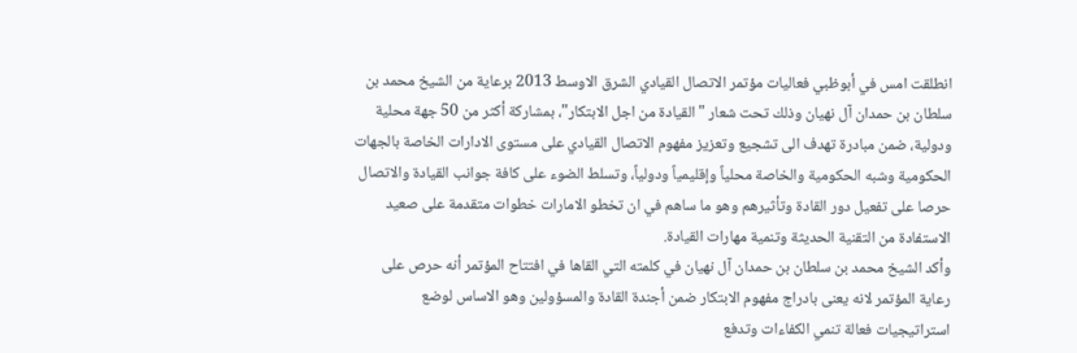انطلقت امس في أبوظبي فعاليات مؤتمر الاتصال القيادي الشرق الاوسط 2013 برعاية من الشيخ محمد بن سلطان بن حمدان آل نهيان وذلك تحت شعار "القيادة من اجل الابتكار"، بمشاركة أكثر من 50 جهة محلية ودولية، ضمن مبادرة تهدف الى تشجيع وتعزيز مفهوم الاتصال القيادي على مستوى الادارات الخاصة بالجهات الحكومية وشبه الحكومية والخاصة محلياً وإقليمياً ودولياً، وتسلط الضوء على كافة جوانب القيادة والاتصال حرصا على تفعيل دور القادة وتأثيرهم وهو ما ساهم في ان تخطو الامارات خطوات متقدمة على صعيد الاستفادة من التقنية الحديثة وتنمية مهارات القيادة.
وأكد الشيخ محمد بن سلطان بن حمدان آل نهيان في كلمته التي القاها في افتتاح المؤتمر أنه حرص على رعاية المؤتمر لانه يعنى بادراج مفهوم الابتكار ضمن أجندة القادة والمسؤولين وهو الاساس لوضع استراتيجيات فعالة تنمي الكفاءات وتدفع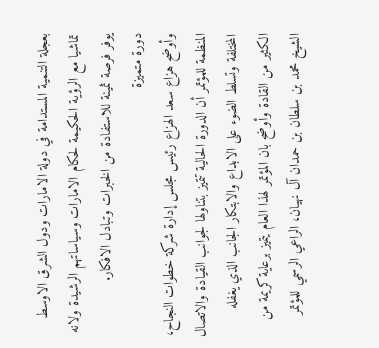بعجلة التنمية المستدامة في دولة الامارات ودول الشرق الاوسط تماشيا مع الرؤية الحكيمة لحكام الامارات وسياساتهم الرشيدة ولانه يوفر فرصة ثمينة للاستفادة من الخبرات وتبادل الافكار.
دورة متميزة
وأوضح هزاع سعد الهزاع رئيس مجلس إدارة شركة خطوات النجاح، المنظمة للمؤتمر أن الدورة الحالية تتميز بتناولها لجوانب القيادة والاتصال المختلفة وتسلط الضوء على الابداع والابتكار الجانب الذي يغفله الكثير من القادة وأوضح بان المؤتمر لهذا العام يتميز برعاية كريمة من الشيخ محمد بن سلطان بن حمدان آل نهيان، الراعي الرسمي للمؤتمر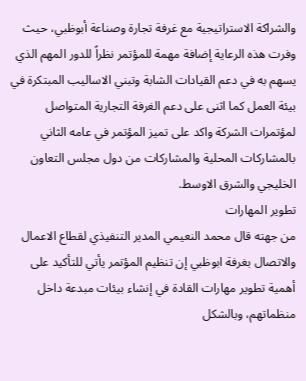والشراكة الاستراتيجية مع غرفة تجارة وصناعة أبوظبي، حيث وفرت هذه الرعاية إضافة مهمة للمؤتمر نظراً للدور المهم الذي يسهم به في دعم القيادات الشابة وتبني الاساليب المبتكرة في بيئة العمل كما اثنى على دعم الغرفة التجارية المتواصل لمؤتمرات الشركة واكد على تميز المؤتمر في عامه الثاني بالمشاركات المحلية والمشاركات من دول مجلس التعاون الخليجي والشرق الاوسط.
تطوير المهارات
من جهته قال محمد النعيمي المدير التنفيذي لقطاع الاعمال والاتصال بغرفة ابوظبي إن تنظيم المؤتمر يأتي للتأكيد على أهمية تطوير مهارات القادة في إنشاء بيئات مبدعة داخل منظماتهم، وبالشكل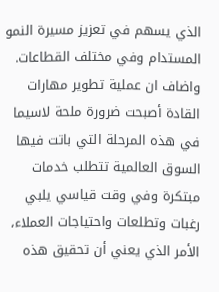الذي يسهم في تعزيز مسيرة النمو المستدام وفي مختلف القطاعات.
واضاف ان عملية تطوير مهارات القادة أصبحت ضرورة ملحة لاسيما في هذه المرحلة التي باتت فيها السوق العالمية تتطلب خدمات مبتكرة وفي وقت قياسي يلبي رغبات وتطلعات واحتياجات العملاء، الأمر الذي يعني أن تحقيق هذه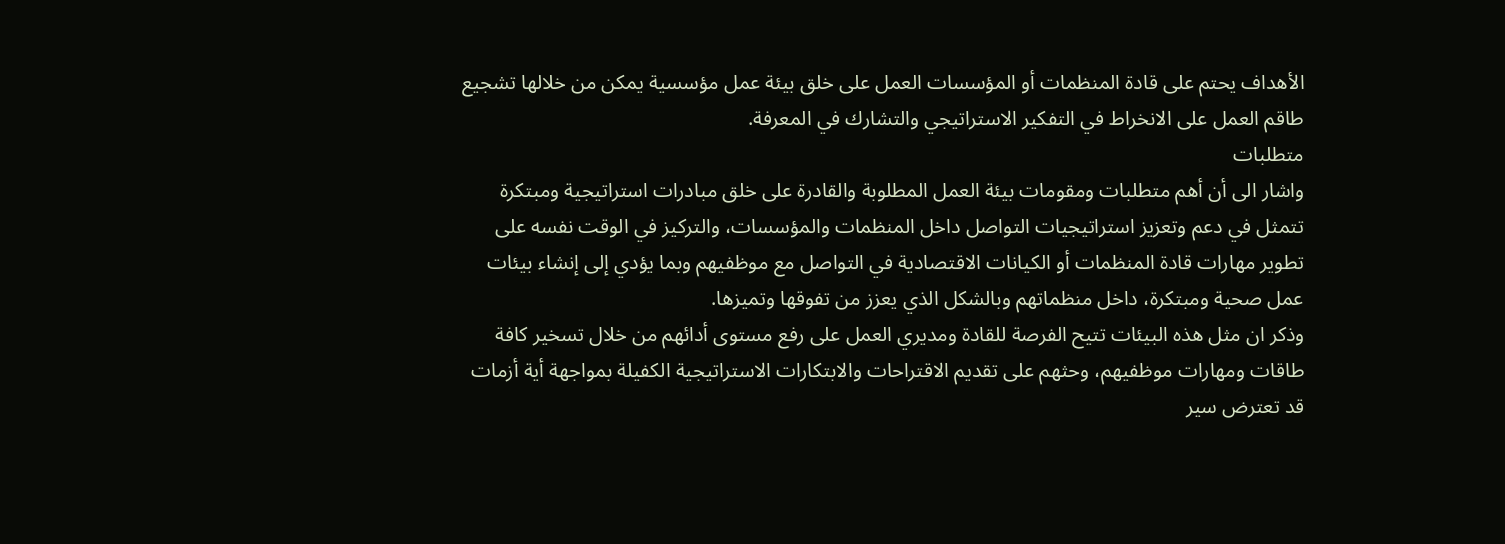الأهداف يحتم على قادة المنظمات أو المؤسسات العمل على خلق بيئة عمل مؤسسية يمكن من خلالها تشجيع طاقم العمل على الانخراط في التفكير الاستراتيجي والتشارك في المعرفة.
متطلبات
واشار الى أن أهم متطلبات ومقومات بيئة العمل المطلوبة والقادرة على خلق مبادرات استراتيجية ومبتكرة تتمثل في دعم وتعزيز استراتيجيات التواصل داخل المنظمات والمؤسسات، والتركيز في الوقت نفسه على تطوير مهارات قادة المنظمات أو الكيانات الاقتصادية في التواصل مع موظفيهم وبما يؤدي إلى إنشاء بيئات عمل صحية ومبتكرة، داخل منظماتهم وبالشكل الذي يعزز من تفوقها وتميزها.
وذكر ان مثل هذه البيئات تتيح الفرصة للقادة ومديري العمل على رفع مستوى أدائهم من خلال تسخير كافة طاقات ومهارات موظفيهم، وحثهم على تقديم الاقتراحات والابتكارات الاستراتيجية الكفيلة بمواجهة أية أزمات قد تعترض سير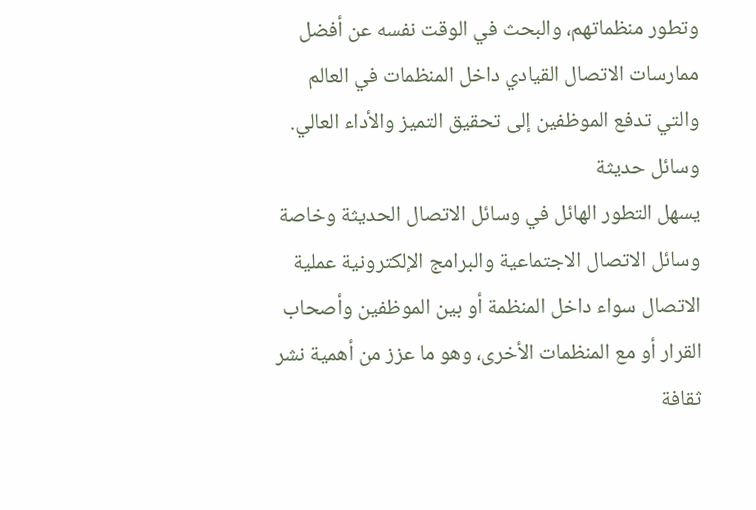وتطور منظماتهم، والبحث في الوقت نفسه عن أفضل ممارسات الاتصال القيادي داخل المنظمات في العالم والتي تدفع الموظفين إلى تحقيق التميز والأداء العالي.
وسائل حديثة
يسهل التطور الهائل في وسائل الاتصال الحديثة وخاصة وسائل الاتصال الاجتماعية والبرامج الإلكترونية عملية الاتصال سواء داخل المنظمة أو بين الموظفين وأصحاب القرار أو مع المنظمات الأخرى، وهو ما عزز من أهمية نشر ثقافة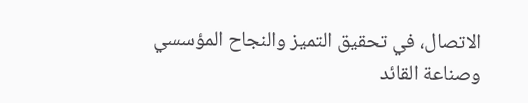الاتصال، في تحقيق التميز والنجاح المؤسسي وصناعة القائد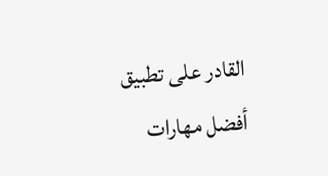القادر على تطبيق أفضل مهارات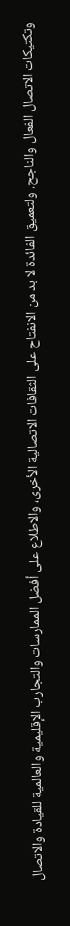وتكتيكات الاتصال الفعال والناجح. ولتعميق الفائدة لا بد من الانفتاح على الثقافات الاتصالية الأخرى، والاطلاع على أفضل الممارسات والتجارب الإقليمية والعالمية للقيادة والاتصال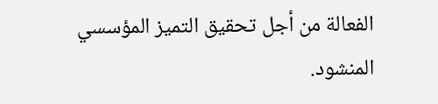الفعالة من أجل تحقيق التميز المؤسسي المنشود.